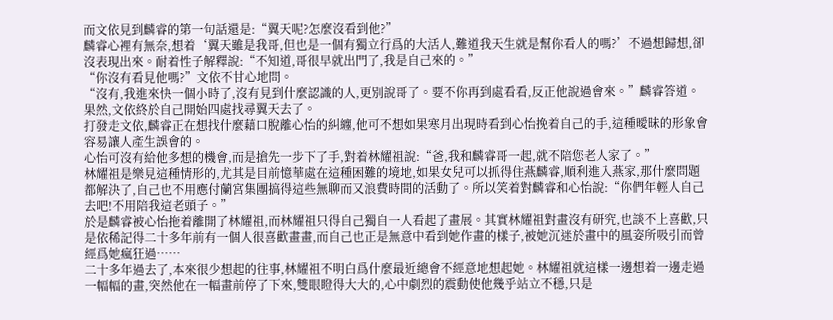而文依見到麟睿的第一句話還是:“翼天呢?怎麼沒看到他?”
麟睿心裡有無奈,想着‘翼天雖是我哥,但也是一個有獨立行爲的大活人,難道我天生就是幫你看人的嗎?’不過想歸想,卻沒表現出來。耐着性子解釋說:“不知道,哥很早就出門了,我是自己來的。”
“你沒有看見他嗎?”文依不甘心地問。
“沒有,我進來快一個小時了,沒有見到什麼認識的人,更別說哥了。要不你再到處看看,反正他說過會來。”麟睿答道。
果然,文依終於自己開始四處找尋翼天去了。
打發走文依,麟睿正在想找什麼藉口脫離心怡的糾纏,他可不想如果寒月出現時看到心怡挽着自己的手,這種曖昧的形象會容易讓人產生誤會的。
心怡可沒有給他多想的機會,而是搶先一步下了手,對着林耀祖說:“爸,我和麟睿哥一起,就不陪您老人家了。”
林耀祖是樂見這種情形的,尤其是目前憶華處在這種困難的境地,如果女兒可以抓得住燕麟睿,順利進入燕家,那什麼問題都解決了,自己也不用應付蘭宮集團搞得這些無聊而又浪費時間的活動了。所以笑着對麟睿和心怡說:“你們年輕人自己去吧!不用陪我這老頭子。”
於是麟睿被心怡拖着離開了林耀祖,而林耀祖只得自己獨自一人看起了畫展。其實林耀祖對畫沒有研究,也談不上喜歡,只是依稀記得二十多年前有一個人很喜歡畫畫,而自己也正是無意中看到她作畫的樣子,被她沉迷於畫中的風姿所吸引而曾經爲她瘋狂過……
二十多年過去了,本來很少想起的往事,林耀祖不明白爲什麼最近總會不經意地想起她。林耀祖就這樣一邊想着一邊走過一幅幅的畫,突然他在一幅畫前停了下來,雙眼瞪得大大的,心中劇烈的震動使他幾乎站立不穩,只是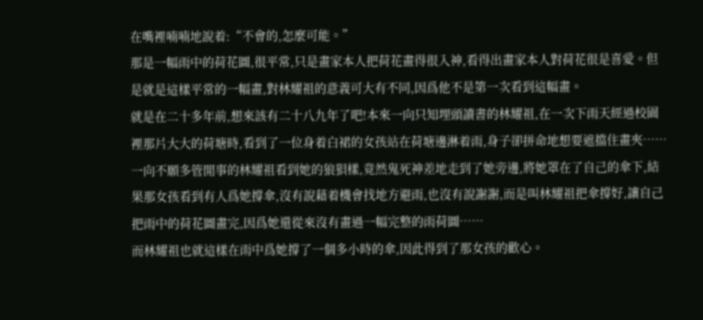在嘴裡喃喃地說着:“不會的,怎麼可能。”
那是一幅雨中的荷花圖,很平常,只是畫家本人把荷花畫得很入神,看得出畫家本人對荷花很是喜愛。但是就是這樣平常的一幅畫,對林耀祖的意義可大有不同,因爲他不是第一次看到這幅畫。
就是在二十多年前,想來該有二十八九年了吧!本來一向只知埋頭讀書的林耀祖,在一次下雨天經過校園裡那片大大的荷塘時,看到了一位身着白裙的女孩站在荷塘邊淋着雨,身子卻拼命地想要遮擋住畫夾……
一向不願多管閒事的林耀祖看到她的狼狽樣,竟然鬼死神差地走到了她旁邊,將她罩在了自己的傘下,結果那女孩看到有人爲她撐傘,沒有說藉着機會找地方避雨,也沒有說謝謝,而是叫林耀祖把傘撐好,讓自己把雨中的荷花圖畫完,因爲她還從來沒有畫過一幅完整的雨荷圖……
而林耀祖也就這樣在雨中爲她撐了一個多小時的傘,因此得到了那女孩的歡心。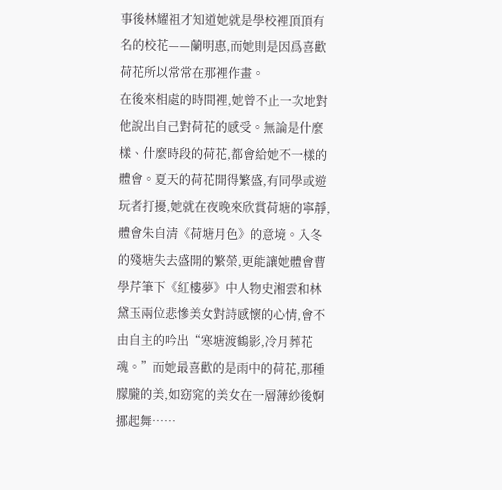事後林耀祖才知道她就是學校裡頂頂有名的校花——蘭明惠,而她則是因爲喜歡荷花所以常常在那裡作畫。
在後來相處的時間裡,她曾不止一次地對他說出自己對荷花的感受。無論是什麼樣、什麼時段的荷花,都會給她不一樣的體會。夏天的荷花開得繁盛,有同學或遊玩者打擾,她就在夜晚來欣賞荷塘的寧靜,體會朱自清《荷塘月色》的意境。入冬的殘塘失去盛開的繁榮,更能讓她體會曹學芹筆下《紅樓夢》中人物史湘雲和林黛玉兩位悲慘美女對詩感懷的心情,會不由自主的吟出“寒塘渡鶴影,冷月葬花魂。”而她最喜歡的是雨中的荷花,那種朦朧的美,如窈窕的美女在一層薄紗後婀挪起舞……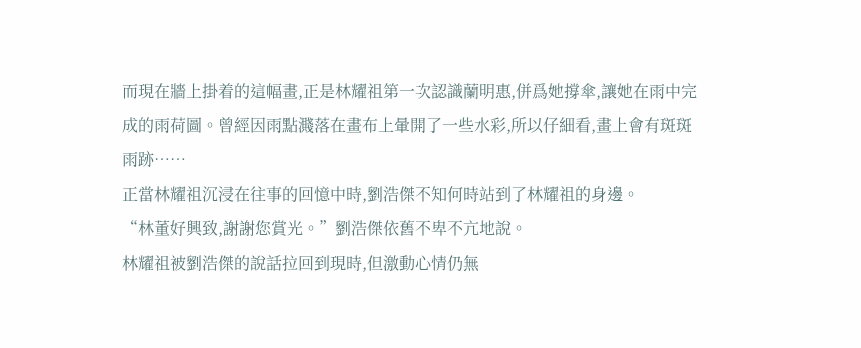而現在牆上掛着的這幅畫,正是林耀祖第一次認識蘭明惠,併爲她撐傘,讓她在雨中完成的雨荷圖。曾經因雨點濺落在畫布上暈開了一些水彩,所以仔細看,畫上會有斑斑雨跡……
正當林耀祖沉浸在往事的回憶中時,劉浩傑不知何時站到了林耀祖的身邊。
“林董好興致,謝謝您賞光。”劉浩傑依舊不卑不亢地說。
林耀祖被劉浩傑的說話拉回到現時,但激動心情仍無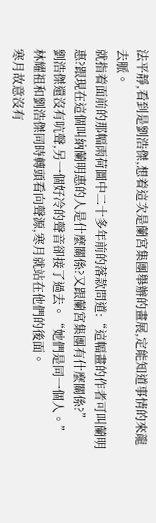法平靜,看到是劉浩傑,想着這次是蘭宮集團舉辦的畫展,定能知道事情的來龍去脈。
就指着面前的那幅雨荷圖中二十多年前的落款問道:“這幅畫的作者可叫蘭明惠?跟現在這個叫納蘭明惠的人是什麼關係?又跟蘭宮集團有什麼關係?”
劉浩傑還沒有吭聲,另一個好冷的聲音卻接了過去。“她們是同一個人。”
林耀祖和劉浩傑同時轉頭看向聲源,寒月就站在他們的後面。
寒月故意沒有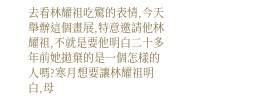去看林耀祖吃驚的表情,今天舉辦這個畫展,特意邀請他林耀祖,不就是要他明白二十多年前她拋棄的是一個怎樣的人嗎?寒月想要讓林耀祖明白,母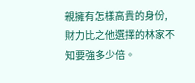親擁有怎樣高貴的身份,財力比之他選擇的林家不知要強多少倍。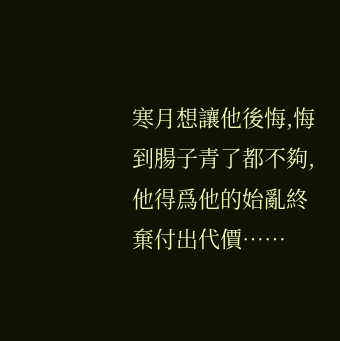寒月想讓他後悔,悔到腸子青了都不夠,他得爲他的始亂終棄付出代價……